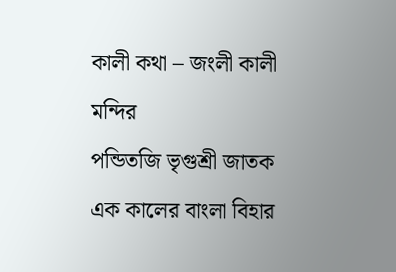কালী কথা – জংলী কালী মন্দির
পন্ডিতজি ভৃগুশ্রী জাতক
এক কালের বাংলা বিহার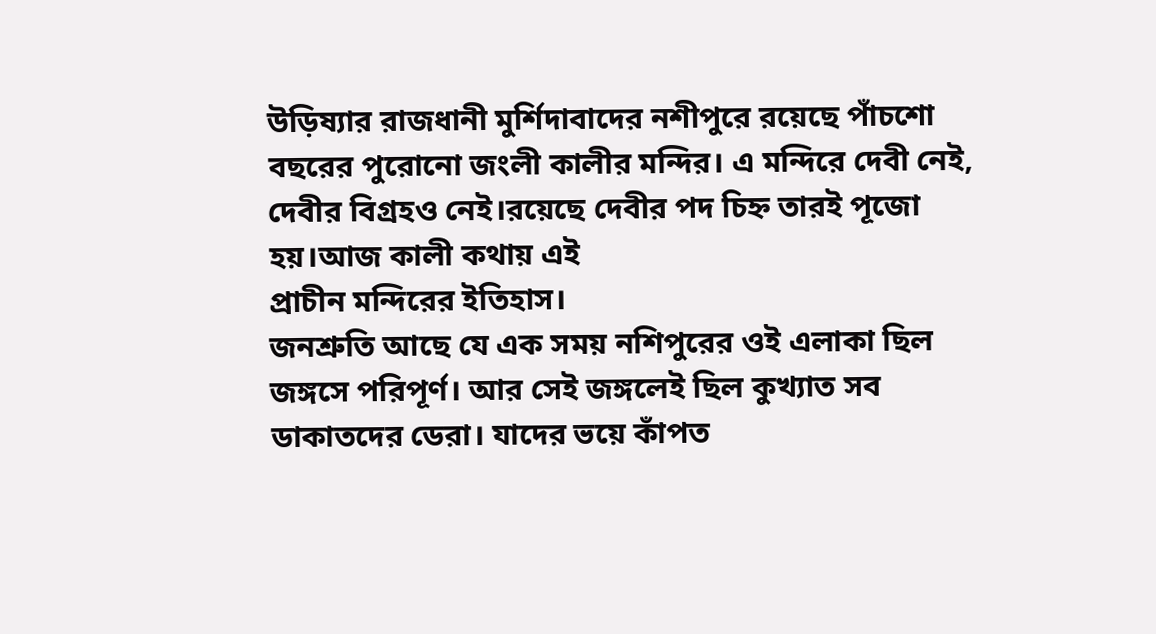উড়িষ্যার রাজধানী মুর্শিদাবাদের নশীপুরে রয়েছে পাঁচশো বছরের পুরোনো জংলী কালীর মন্দির। এ মন্দিরে দেবী নেই, দেবীর বিগ্রহও নেই।রয়েছে দেবীর পদ চিহ্ন তারই পূজো হয়।আজ কালী কথায় এই
প্রাচীন মন্দিরের ইতিহাস।
জনশ্রুতি আছে যে এক সময় নশিপুরের ওই এলাকা ছিল জঙ্গসে পরিপূর্ণ। আর সেই জঙ্গলেই ছিল কুখ্যাত সব ডাকাতদের ডেরা। যাদের ভয়ে কাঁপত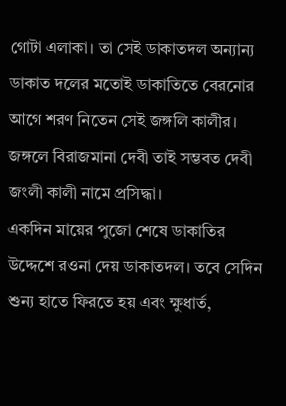গোটা এলাকা। তা সেই ডাকাতদল অন্যান্য ডাকাত দলের মতোই ডাকাতিতে বেরনোর আগে শরণ নিতেন সেই জঙ্গলি কালীর।
জঙ্গলে বিরাজমানা দেবী তাই সম্ভবত দেবী
জংলী কালী নামে প্রসিদ্ধা।
একদিন মায়ের পুজো শেষে ডাকাতির উদ্দেশে রওনা দেয় ডাকাতদল। তবে সেদিন শুন্য হাতে ফিরতে হয় এবং ক্ষুধার্ত,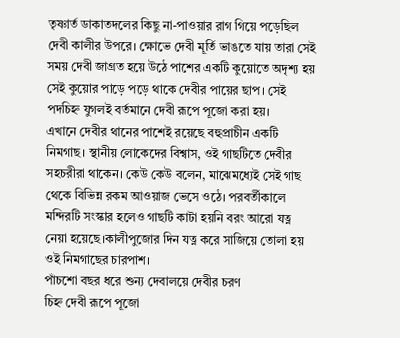তৃষ্ণার্ত ডাকাতদলের কিছু না-পাওয়ার রাগ গিয়ে পড়েছিল দেবী কালীর উপরে। ক্ষোভে দেবী মূর্তি ভাঙতে যায় তারা সেই সময় দেবী জাগ্রত হয়ে উঠে পাশের একটি কুয়োতে অদৃশ্য হয় সেই কুয়োর পাড়ে পড়ে থাকে দেবীর পায়ের ছাপ। সেই পদচিহ্ন যুগলই বর্তমানে দেবী রূপে পূজো করা হয়।
এখানে দেবীর থানের পাশেই রয়েছে বহুপ্রাচীন একটি নিমগাছ। স্থানীয় লোকেদের বিশ্বাস, ওই গাছটিতে দেবীর সহচরীরা থাকেন। কেউ কেউ বলেন, মাঝেমধ্যেই সেই গাছ থেকে বিভিন্ন রকম আওয়াজ ভেসে ওঠে। পরবর্তীকালে মন্দিরটি সংস্কার হলেও গাছটি কাটা হয়নি বরং আরো যত্ন নেয়া হয়েছে।কালীপুজোর দিন যত্ন করে সাজিয়ে তোলা হয় ওই নিমগাছের চারপাশ।
পাঁচশো বছর ধরে শুন্য দেবালয়ে দেবীর চরণ
চিহ্ন দেবী রূপে পূজো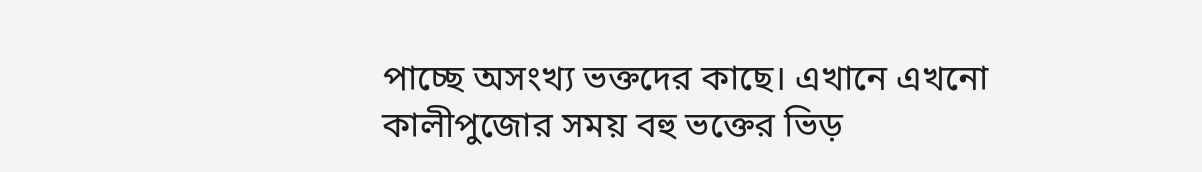পাচ্ছে অসংখ্য ভক্তদের কাছে। এখানে এখনো কালীপুজোর সময় বহু ভক্তের ভিড়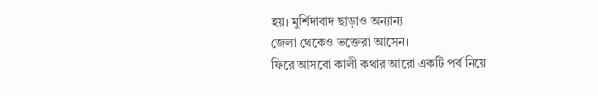হয়। মুর্শিদাবাদ ছাড়াও অন্যান্য
জেলা থেকেও ভক্তেরা আসেন।
ফিরে আসবো কালী কথার আরো একটি পর্ব নিয়ে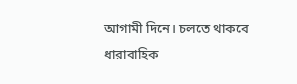আগামী দিনে। চলতে থাকবে
ধারাবাহিক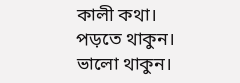কালী কথা। পড়তে থাকুন।
ভালো থাকুন।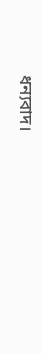ধন্যবাদ।